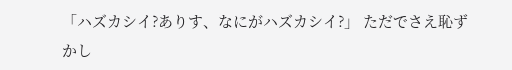「ハズカシイ?ありす、なにがハズカシイ?」 ただでさえ恥ずかし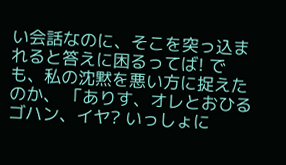い会話なのに、そこを突っ込まれると答えに困るってば! でも、私の沈黙を悪い方に捉えたのか、 「ありす、オレとおひるゴハン、イヤ? いっしょに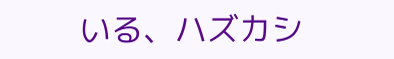いる、ハズカシ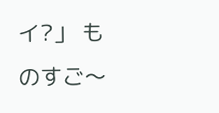イ?」 ものすご〜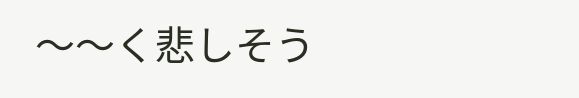〜〜く悲しそう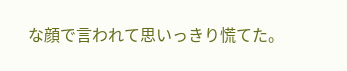な顔で言われて思いっきり慌てた。